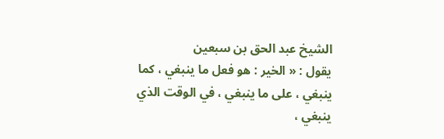الشيخ عبد الحق بن سبعين
يقول : « الخير : هو فعل ما ينبغي ، كما ينبغي ، على ما ينبغي ، في الوقت الذي ينبغي ،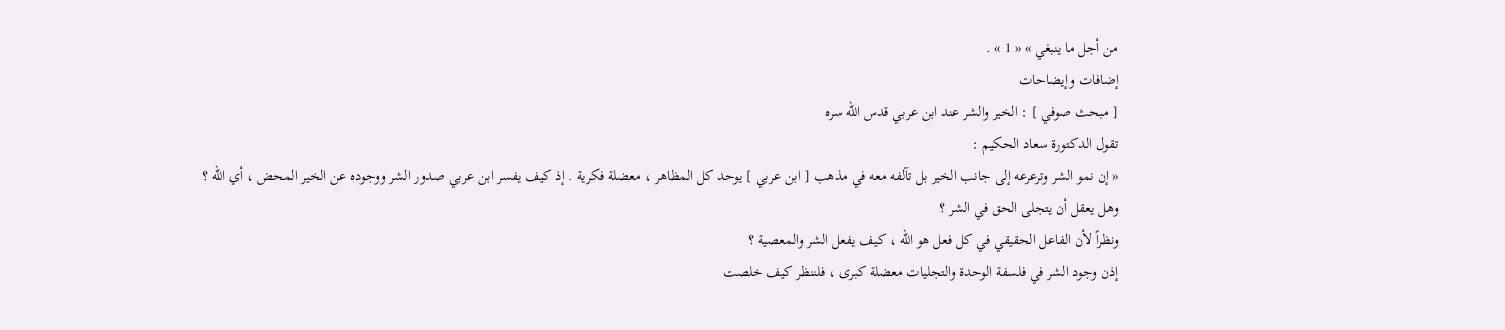من أجل ما ينبغي » « 1 » .
إضافات وإيضاحات
[ مبحث صوفي ] : الخير والشر عند ابن عربي قدس الله سره
تقول الدكتورة سعاد الحكيم :
« إن نمو الشر وترعرعه إلى جانب الخير بل تآلفه معه في مذهب [ ابن عربي ] يوحد كل المظاهر ، معضلة فكرية . إذ كيف يفسر ابن عربي صدور الشر ووجوده عن الخير المحض ، أي الله ؟
وهل يعقل أن يتجلى الحق في الشر ؟
ونظراً لأن الفاعل الحقيقي في كل فعل هو الله ، كيف يفعل الشر والمعصية ؟
إذن وجود الشر في فلسفة الوحدة والتجليات معضلة كبرى ، فلننظر كيف خلصت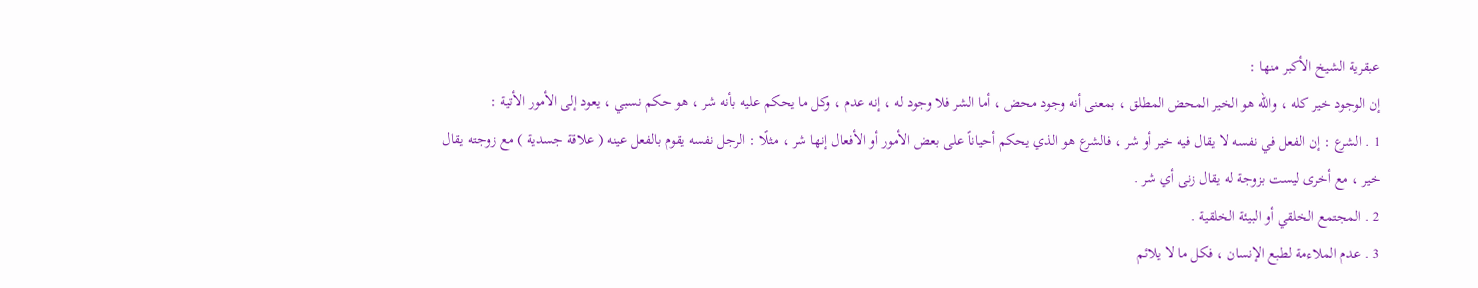عبقرية الشيخ الأكبر منها :
إن الوجود خير كله ، والله هو الخير المحض المطلق ، بمعنى أنه وجود محض ، أما الشر فلا وجود له ، إنه عدم ، وكل ما يحكم عليه بأنه شر ، هو حكم نسبي ، يعود إلى الأمور الأتية :
1 . الشرع : إن الفعل في نفسه لا يقال فيه خير أو شر ، فالشرع هو الذي يحكم أحياناً على بعض الأمور أو الأفعال إنها شر ، مثلًا : الرجل نفسه يقوم بالفعل عينه ( علاقة جسدية ) مع زوجته يقال خير ، مع أخرى ليست بزوجة له يقال زنى أي شر .
2 . المجتمع الخلقي أو البيئة الخلقية .
3 . عدم الملاءمة لطبع الإنسان ، فكل ما لا يلائم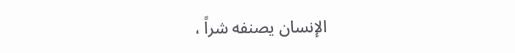الإنسان يصنفه شراً ،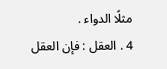مثلًا الدواء .
4 . العقل : فإن العقل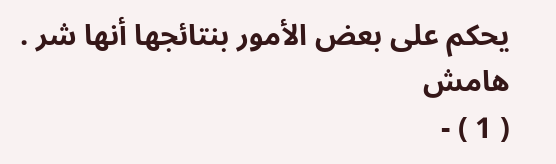يحكم على بعض الأمور بنتائجها أنها شر .
هامش
( 1 ) -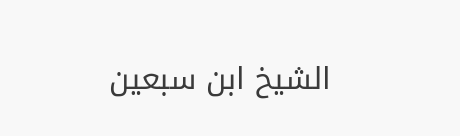الشيخ ابن سبعين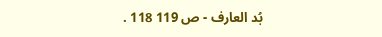بُد العارف - ص 119 118 .